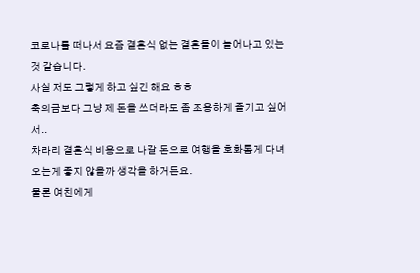코로나를 떠나서 요즘 결혼식 없는 결혼들이 늘어나고 있는 것 같습니다.
사실 저도 그렇게 하고 싶긴 해요 ㅎㅎ
축의금보다 그냥 제 돈을 쓰더라도 좀 조용하게 즐기고 싶어서..
차라리 결혼식 비용으로 나갈 돈으로 여행을 호화롭게 다녀오는게 좋지 않을까 생각을 하거든요.
물론 여친에게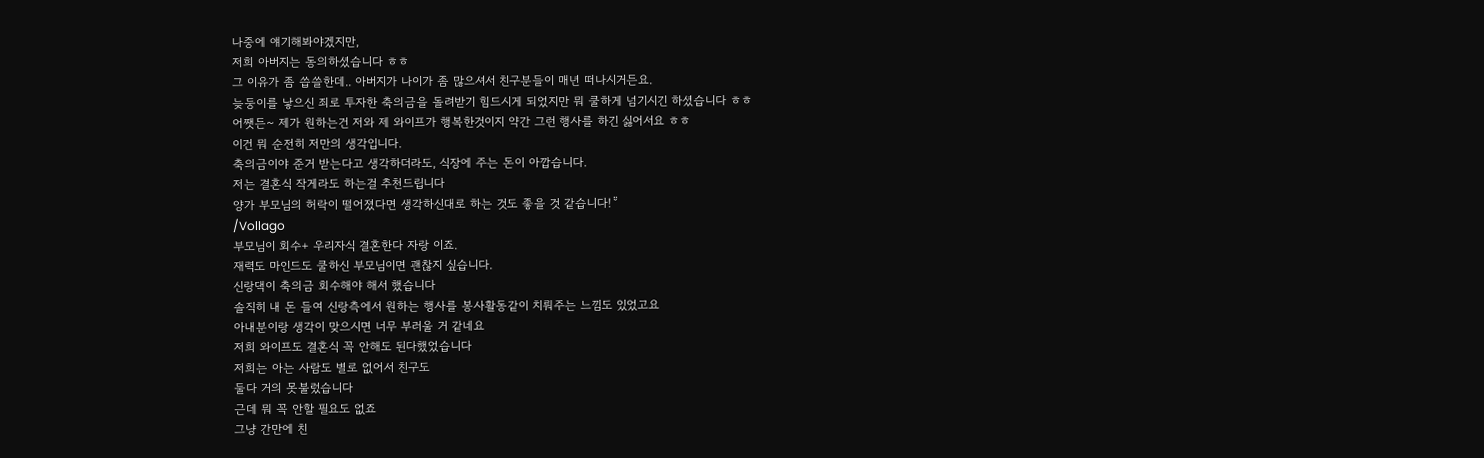나중에 얘기해봐야겠지만,
저희 아버지는 동의하셨습니다 ㅎㅎ
그 이유가 좀 씁쓸한데.. 아버지가 나이가 좀 많으셔서 친구분들이 매년 떠나시거든요.
늦둥이를 낳으신 죄로 투자한 축의금을 돌려받기 힘드시게 되었지만 뭐 쿨하게 넘기시긴 하셨습니다 ㅎㅎ
어쨋든~ 제가 원하는건 저와 제 와이프가 행복한것이지 약간 그런 행사를 하긴 싫어서요 ㅎㅎ
이건 뭐 순전히 저만의 생각입니다.
축의금이야 준거 받는다고 생각하더라도, 식장에 주는 돈이 아깝습니다.
저는 결혼식 작게라도 하는걸 추천드립니다
양가 부모님의 허락이 떨어졌다면 생각하신대로 하는 것도 좋을 것 같습니다!̆̈
/Vollago
부모님이 회수+ 우리자식 결혼한다 자랑 이죠.
재력도 마인드도 쿨하신 부모님이면 괜찮지 싶습니다.
신랑댁이 축의금 회수해야 해서 했습니다
솔직히 내 돈 들여 신랑측에서 원하는 행사를 봉사활동같이 치뤄주는 느낌도 있었고요
아내분이랑 생각이 맞으시면 너무 부러울 거 같네요
저희 와이프도 결혼식 꼭 안해도 된다했었습니다
저희는 아는 사람도 별로 없어서 친구도
둘다 거의 못불렀습니다
근데 뭐 꼭 안할 필요도 없죠
그냥 간만에 친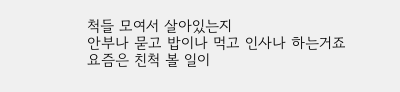척들 모여서 살아있는지
안부나 묻고 밥이나 먹고 인사나 하는거죠
요즘은 친척 볼 일이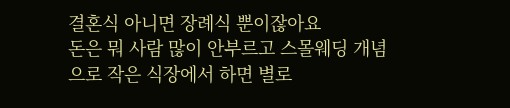결혼식 아니면 장례식 뿐이잖아요
돈은 뭐 사람 많이 안부르고 스몰웨딩 개념으로 작은 식장에서 하면 별로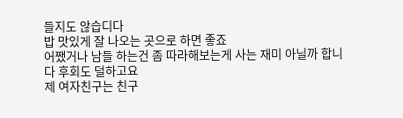들지도 않습디다
밥 맛있게 잘 나오는 곳으로 하면 좋죠
어쨌거나 남들 하는건 좀 따라해보는게 사는 재미 아닐까 합니다 후회도 덜하고요
제 여자친구는 친구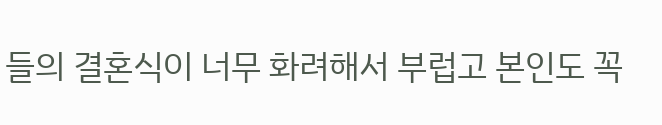들의 결혼식이 너무 화려해서 부럽고 본인도 꼭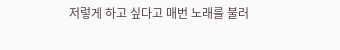저렇게 하고 싶다고 매번 노래를 불러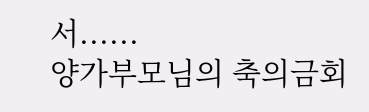서......
양가부모님의 축의금회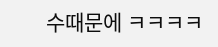수때문에 ㅋㅋㅋㅋ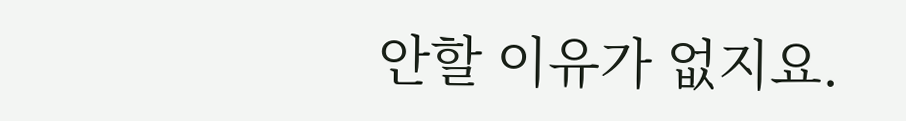안할 이유가 없지요.